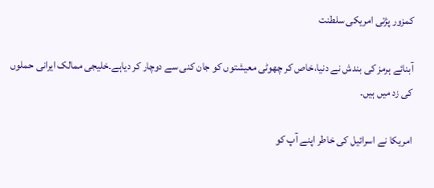کمزور پڑتی امریکی سلطنت

آبنائے ہرمز کی بندش نے دنیا،خاص کر چھوٹی معیشتوں کو جان کنی سے دوچار کر دیاہے۔خلیجی ممالک ایرانی حملوں کی زد میں ہیں۔

امریکا نے اسرائیل کی خاطر اپنے آپ کو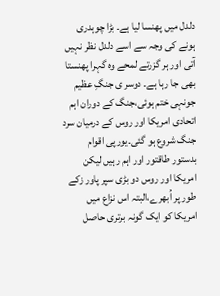دلدل میں پھنسا لیا ہے۔ بڑا چوہدری ہونے کی وجہ سے اسے دلدل نظر نہیں آتی اور ہر گزرتے لمحے وہ گہرا پھنستا بھی جا رہا ہے۔ دوسر ی جنگِ عظیم جونہی ختم ہوئی،جنگ کے دوران اہم اتحادی امریکا اور روس کے درمیان سرد جنگ شروع ہو گئی۔یورپی اقوام بدستور طاقتور اور اہم رہیں لیکن امریکا اور روس دو بڑی سپر پاور زکے طور پر اُبھرے،البتہ اس نزاع میں امریکا کو ایک گونہ برتری حاصل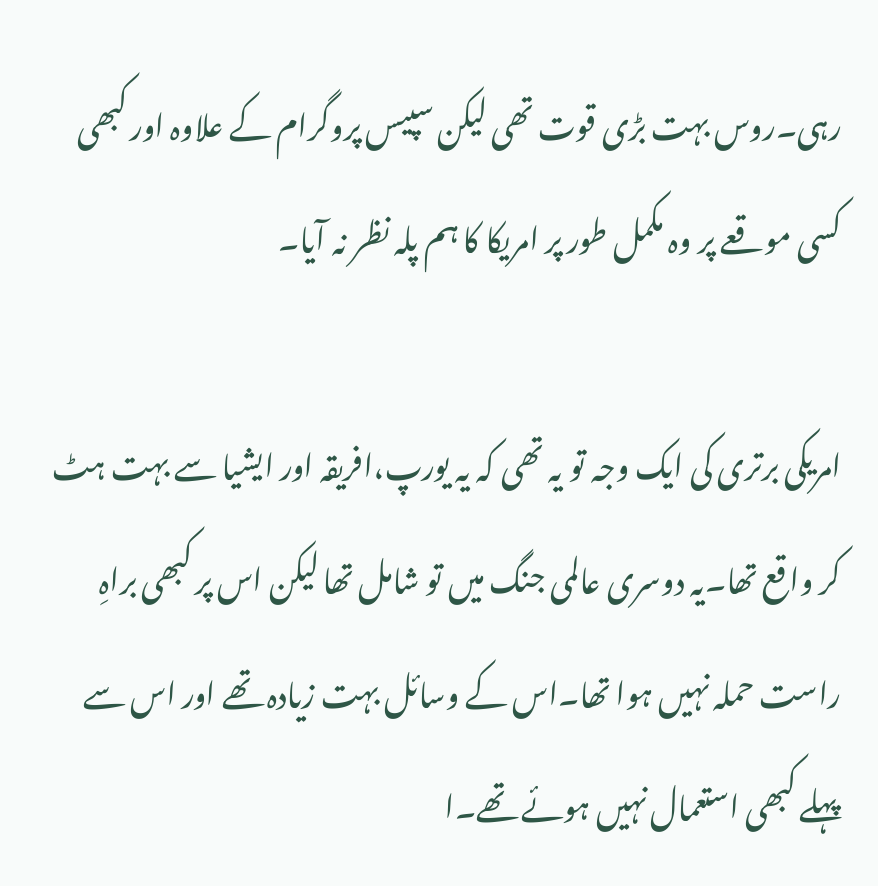رہی۔روس بہت بڑی قوت تھی لیکن سپیس پروگرام کے علاوہ اور کبھی کسی موقعے پر وہ مکمل طور پر امریکا کا ہم پلہ نظر نہ آیا۔

امریکی برتری کی ایک وجہ تو یہ تھی کہ یہ یورپ،افریقہ اور ایشیا سے بہت ہٹ کر واقع تھا۔یہ دوسری عالمی جنگ میں تو شامل تھا لیکن اس پر کبھی براہِ راست حملہ نہیں ہوا تھا۔اس کے وسائل بہت زیادہ تھے اور اس سے پہلے کبھی استعمال نہیں ہوئے تھے۔ا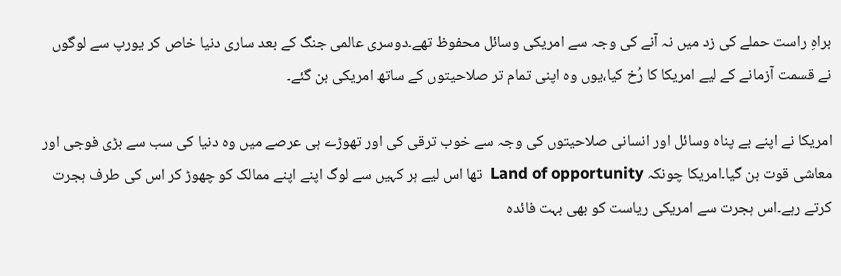براہِ راست حملے کی زد میں نہ آنے کی وجہ سے امریکی وسائل محفوظ تھے۔دوسری عالمی جنگ کے بعد ساری دنیا خاص کر یورپ سے لوگوں نے قسمت آزمانے کے لیے امریکا کا رُخ کیا،یوں وہ اپنی تمام تر صلاحیتوں کے ساتھ امریکی بن گئے۔

امریکا نے اپنے بے پناہ وسائل اور انسانی صلاحیتوں کی وجہ سے خوب ترقی کی اور تھوڑے ہی عرصے میں وہ دنیا کی سب سے بڑی فوجی اور معاشی قوت بن گیا۔امریکا چونکہ Land of opportunity  تھا اس لیے ہر کہیں سے لوگ اپنے اپنے ممالک کو چھوڑ کر اس کی طرف ہجرت کرتے رہے۔اس ہجرت سے امریکی ریاست کو بھی بہت فائدہ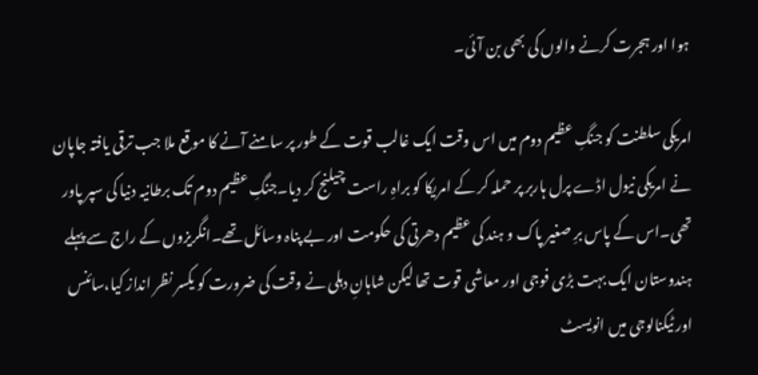ہوا اور ہجرت کرنے والوں کی بھی بن آئی۔

امریکی سلطنت کو جنگِ عظیم دوم میں اس وقت ایک غالب قوت کے طور پر سامنے آنے کا موقع ملا جب ترقی یافتہ جاپان نے امریکی نیول اڈے پرل ہاربر پر حملہ کر کے امریکا کو براہِ راست چیلنج کر دیا۔جنگِ عظیم دوم تک برطانیہ دنیا کی سپر پاور تھی۔اس کے پاس برِ صغیر پاک و ہند کی عظیم دھرتی کی حکومت اور بے پناہ وسائل تھے۔انگریزوں کے راج سے پہلے ہندوستان ایک بہت بڑی فوجی اور معاشی قوت تھا لیکن شاہانِ دہلی نے وقت کی ضرورت کو یکسر نظر انداز کیا،سائنس اور ٹیکنالوجی میں انویسٹ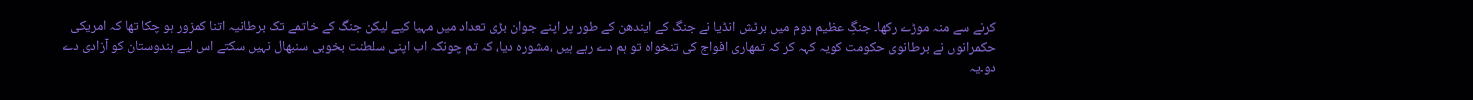کرنے سے منہ موڑے رکھا۔ جنگِ عظیم دوم میں برٹش انڈیا نے جنگ کے ایندھن کے طور پر اپنے جوان بڑی تعداد میں مہیا کیے لیکن جنگ کے خاتمے تک برطانیہ اتنا کمزور ہو چکا تھا کہ امریکی حکمرانوں نے برطانوی حکومت کویہ کہہ کر کہ تمھاری افواج کی تنخواہ تو ہم دے رہے ہیں ،مشورہ دیا، کہ تم چونکہ اب اپنی سلطنت بخوبی سنبھال نہیں سکتے اس لیے ہندوستان کو آزادی دے دو۔یہ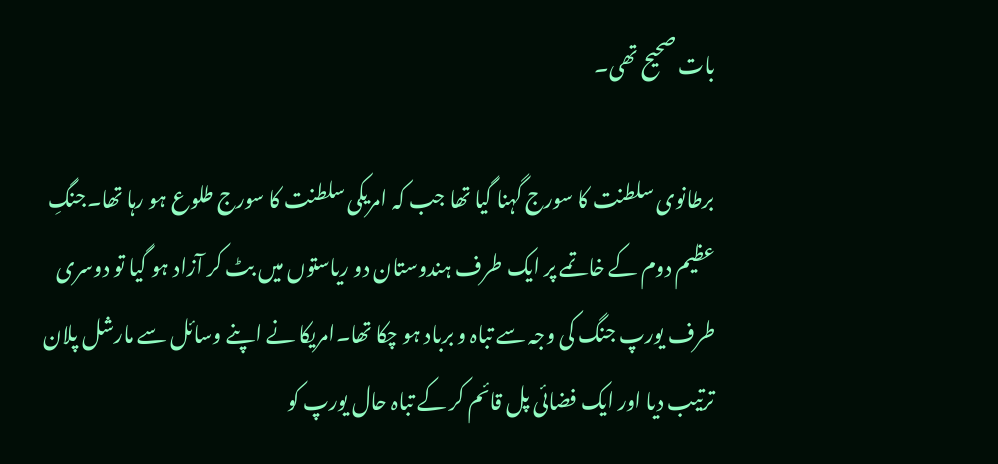بات صحیح تھی۔

برطانوی سلطنت کا سورج گہنا گیا تھا جب کہ امریکی سلطنت کا سورج طلوع ہو رہا تھا۔جنگِ عظیم دوم کے خاتمے پر ایک طرف ہندوستان دو ریاستوں میں بٹ کر آزاد ہو گیا تو دوسری طرف یورپ جنگ کی وجہ سے تباہ و برباد ہو چکا تھا۔امریکا نے اپنے وسائل سے مارشل پلان ترتیب دیا اور ایک فضائی پل قائم کر کے تباہ حال یورپ کو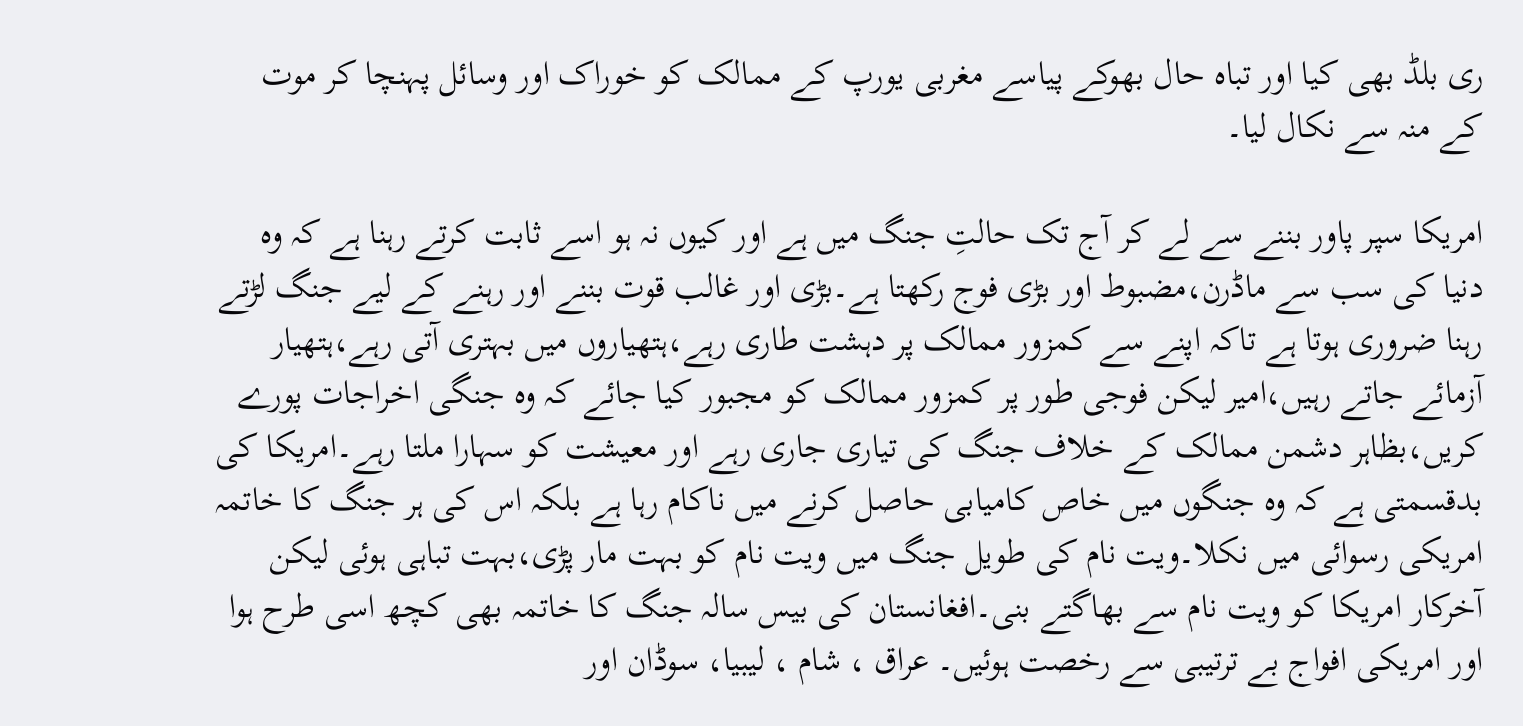ری بلڈ بھی کیا اور تباہ حال بھوکے پیاسے مغربی یورپ کے ممالک کو خوراک اور وسائل پہنچا کر موت کے منہ سے نکال لیا۔

امریکا سپر پاور بننے سے لے کر آج تک حالتِ جنگ میں ہے اور کیوں نہ ہو اسے ثابت کرتے رہنا ہے کہ وہ دنیا کی سب سے ماڈرن،مضبوط اور بڑی فوج رکھتا ہے۔بڑی اور غالب قوت بننے اور رہنے کے لیے جنگ لڑتے رہنا ضروری ہوتا ہے تاکہ اپنے سے کمزور ممالک پر دہشت طاری رہے،ہتھیاروں میں بہتری آتی رہے،ہتھیار آزمائے جاتے رہیں،امیر لیکن فوجی طور پر کمزور ممالک کو مجبور کیا جائے کہ وہ جنگی اخراجات پورے کریں،بظاہر دشمن ممالک کے خلاف جنگ کی تیاری جاری رہے اور معیشت کو سہارا ملتا رہے۔امریکا کی بدقسمتی ہے کہ وہ جنگوں میں خاص کامیابی حاصل کرنے میں ناکام رہا ہے بلکہ اس کی ہر جنگ کا خاتمہ امریکی رسوائی میں نکلا۔ویت نام کی طویل جنگ میں ویت نام کو بہت مار پڑی،بہت تباہی ہوئی لیکن آخرکار امریکا کو ویت نام سے بھاگتے بنی۔افغانستان کی بیس سالہ جنگ کا خاتمہ بھی کچھ اسی طرح ہوا اور امریکی افواج بے ترتیبی سے رخصت ہوئیں۔ عراق ، شام ، لیبیا، سوڈان اور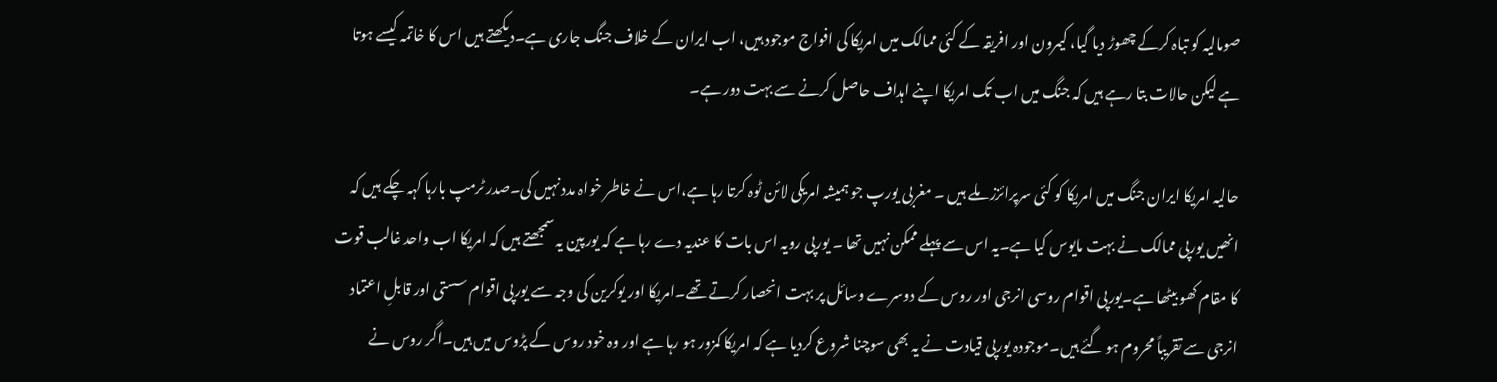صومالیہ کو تباہ کرکے چھوڑ دیا گیا، کیمرون اور افریقہ کے کئی ممالک میں امریکا کی افواج موجود ہیں، اب ایران کے خلاف جنگ جاری ہے۔دیکھتے ہیں اس کا خاتمہ کیسے ہوتا ہے لیکن حالات بتا رہے ہیں کہ جنگ میں اب تک امریکا اپنے اہداف حاصل کرنے سے بہت دور ہے۔

حالیہ امریکا ایران جنگ میں امریکا کو کئی سرپرائزز ملے ہیں ۔ مغربی یورپ جو ہمیشہ امریکی لائن ٹوہ کرتا رہا ہے،اس نے خاطر خواہ مدد نہیں کی۔صدر ٹرمپ بارہا کہہ چکے ہیں کہ انھیں یورپی ممالک نے بہت مایوس کیا ہے۔یہ اس سے پہلے ممکن نہیں تھا ۔ یورپی رویہ اس بات کا عندیہ دے رہا ہے کہ یورپین یہ سمجھتے ہیں کہ امریکا اب واحد غالب قوت کا مقام کھو بیٹھا ہے۔یورپی اقوام روسی انرجی اور روس کے دوسرے وسائل پر بہت انحصار کرتے تھے۔امریکا اور یوکرین کی وجہ سے یورپی اقوام سستی اور قابلِ اعتماد انرجی سے تقریباً محروم ہو گئے ہیں۔موجودہ یورپی قیادت نے یہ بھی سوچنا شروع کردیا ہے کہ امریکا کمزور ہو رہا ہے اور وہ خود روس کے پڑوس میں ہیں۔اگر روس نے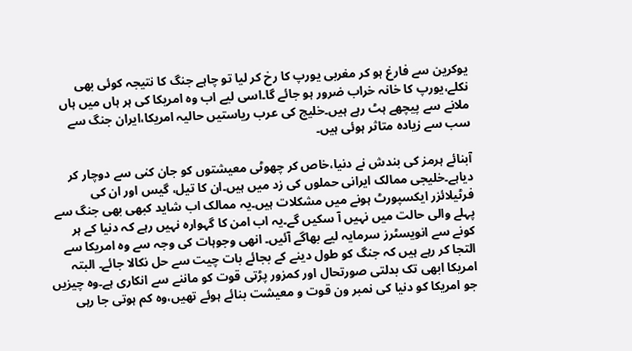یوکرین سے فارغ ہو کر مغربی یورپ کا رخ کر لیا تو چاہے جنگ کا نتیجہ کوئی بھی نکلے،یورپ کا خانہ خراب ضرور ہو جائے گا۔اسی لیے اب وہ امریکا کی ہر ہاں میں ہاں ملانے سے پیچھے ہٹ رہے ہیں۔خلیج کی عرب ریاستیں حالیہ امریکا،ایران جنگ سے سب سے زیادہ متاثر ہوئی ہیں۔

آبنائے ہرمز کی بندش نے دنیا،خاص کر چھوٹی معیشتوں کو جان کنی سے دوچار کر دیاہے۔خلیجی ممالک ایرانی حملوں کی زد میں ہیں۔ان کا تیل، گیس اور ان کی فرٹیلائزر ایکسپورٹ ہونے میں مشکلات ہیں۔یہ ممالک اب شاید کبھی بھی جنگ سے پہلے والی حالت میں نہیں آ سکیں گے۔یہ اب امن کا گہوارہ نہیں رہے کہ دنیا کے ہر کونے سے انویسٹرز سرمایہ لیے بھاگے آئیں۔ انھی وجوہات کی وجہ سے وہ امریکا سے التجا کر رہے ہیں کہ جنگ کو طول دینے کے بجائے بات چیت سے حل نکالا جائے۔ البتہ امریکا ابھی تک بدلتی صورتحال اور کمزور پڑتی قوت کو ماننے سے انکاری ہے۔وہ چیزیں جو امریکا کو دنیا کی نمبر ون قوت و معیشت بنائے ہوئے تھیں،وہ کم ہوتی جا رہی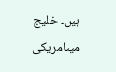ہیں۔ خلیج میںامریکی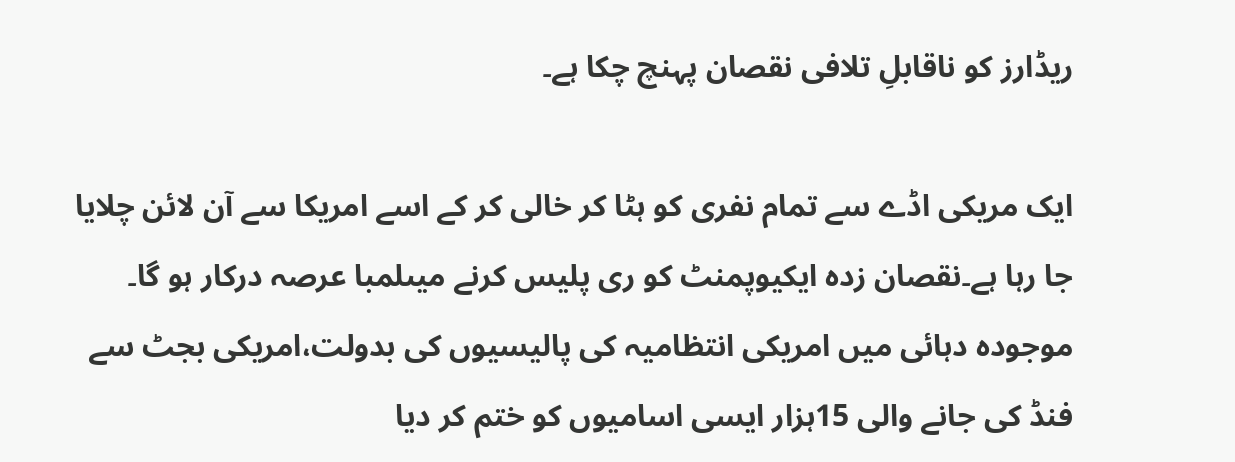ریڈارز کو ناقابلِ تلافی نقصان پہنچ چکا ہے۔

ایک مریکی اڈے سے تمام نفری کو ہٹا کر خالی کر کے اسے امریکا سے آن لائن چلایا جا رہا ہے۔نقصان زدہ ایکیوپمنٹ کو ری پلیس کرنے میںلمبا عرصہ درکار ہو گا۔ موجودہ دہائی میں امریکی انتظامیہ کی پالیسیوں کی بدولت،امریکی بجٹ سے فنڈ کی جانے والی 15ہزار ایسی اسامیوں کو ختم کر دیا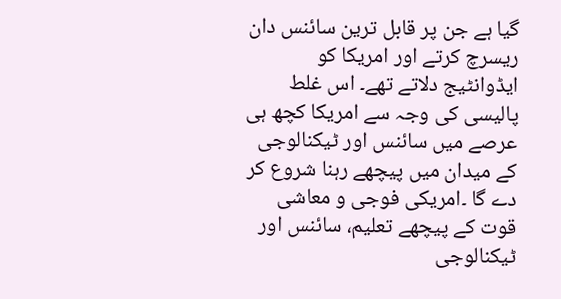گیا ہے جن پر قابل ترین سائنس دان ریسرچ کرتے اور امریکا کو ایڈوانٹیج دلاتے تھے۔ اس غلط پالیسی کی وجہ سے امریکا کچھ ہی عرصے میں سائنس اور ٹیکنالوجی کے میدان میں پیچھے رہنا شروع کر دے گا ۔امریکی فوجی و معاشی قوت کے پیچھے تعلیم، سائنس اور ٹیکنالوجی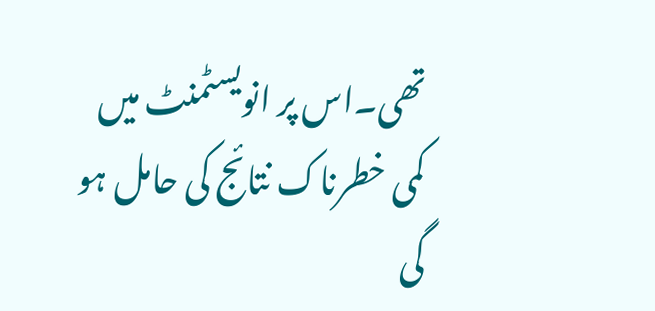تھی۔اس پر انویسٹمنٹ میں کمی خطرناک نتائج کی حامل ہو گی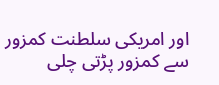اور امریکی سلطنت کمزور سے کمزور پڑتی چلی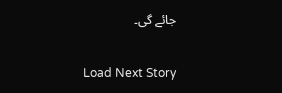جائے گی۔

Load Next Story